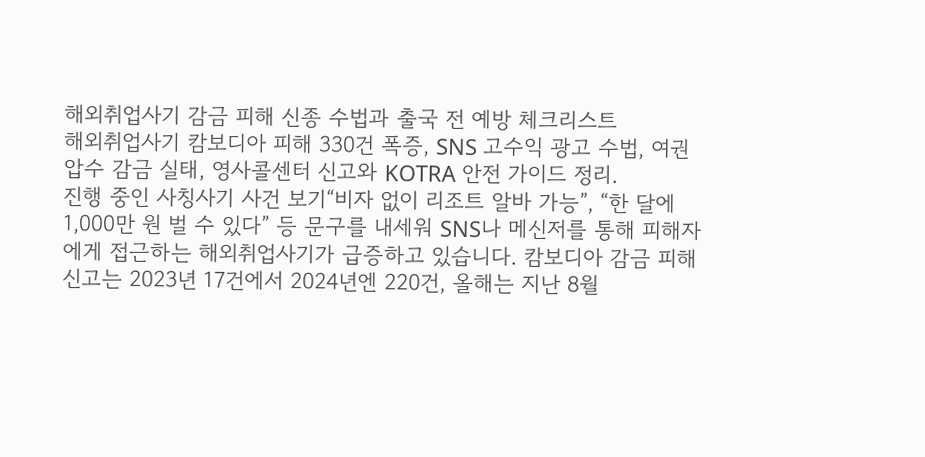해외취업사기 감금 피해 신종 수법과 출국 전 예방 체크리스트
해외취업사기 캄보디아 피해 330건 폭증, SNS 고수익 광고 수법, 여권 압수 감금 실태, 영사콜센터 신고와 KOTRA 안전 가이드 정리.
진행 중인 사칭사기 사건 보기“비자 없이 리조트 알바 가능”, “한 달에 1,000만 원 벌 수 있다” 등 문구를 내세워 SNS나 메신저를 통해 피해자에게 접근하는 해외취업사기가 급증하고 있습니다. 캄보디아 감금 피해 신고는 2023년 17건에서 2024년엔 220건, 올해는 지난 8월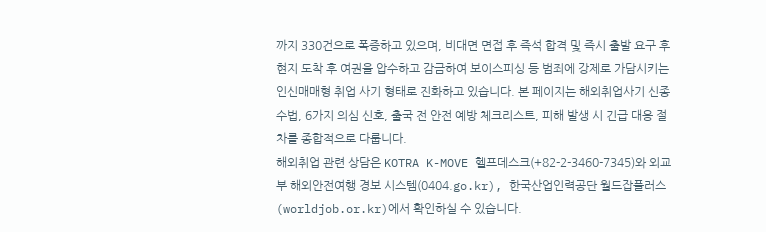까지 330건으로 폭증하고 있으며, 비대면 면접 후 즉석 합격 및 즉시 출발 요구 후 현지 도착 후 여권을 압수하고 감금하여 보이스피싱 등 범죄에 강제로 가담시키는 인신매매형 취업 사기 형태로 진화하고 있습니다. 본 페이지는 해외취업사기 신종 수법, 6가지 의심 신호, 출국 전 안전 예방 체크리스트, 피해 발생 시 긴급 대응 절차를 종합적으로 다룹니다.
해외취업 관련 상담은 KOTRA K-MOVE 헬프데스크(+82-2-3460-7345)와 외교부 해외안전여행 경보 시스템(0404.go.kr), 한국산업인력공단 월드잡플러스(worldjob.or.kr)에서 확인하실 수 있습니다.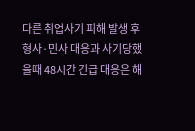다른 취업사기 피해 발생 후 형사·민사 대응과 사기당했을때 48시간 긴급 대응은 해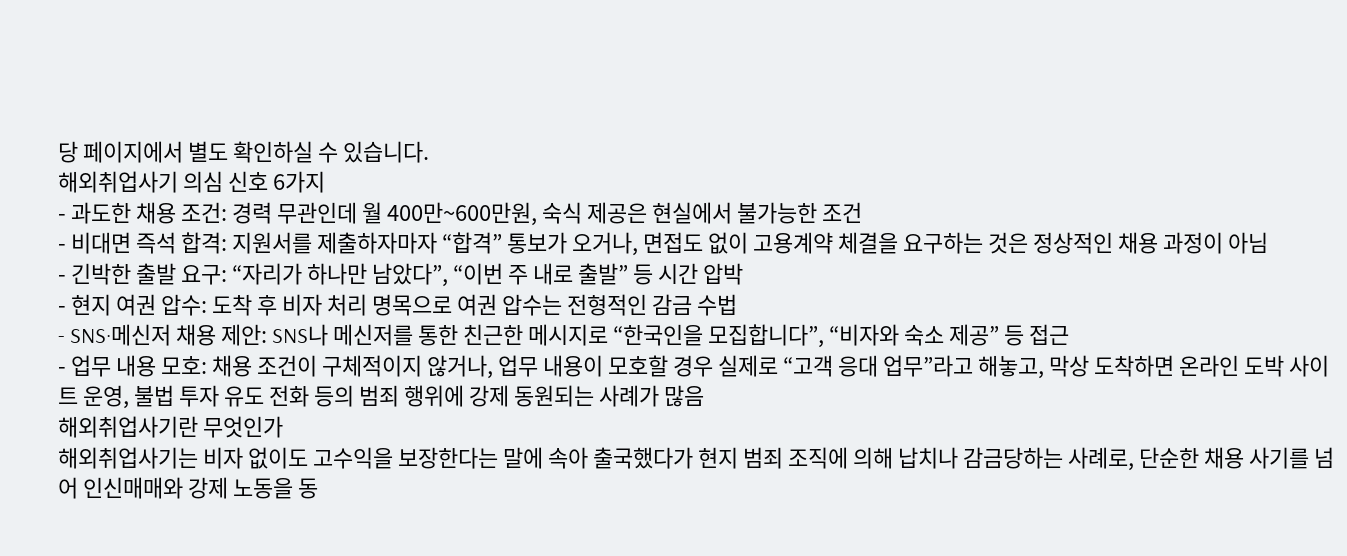당 페이지에서 별도 확인하실 수 있습니다.
해외취업사기 의심 신호 6가지
- 과도한 채용 조건: 경력 무관인데 월 400만~600만원, 숙식 제공은 현실에서 불가능한 조건
- 비대면 즉석 합격: 지원서를 제출하자마자 “합격” 통보가 오거나, 면접도 없이 고용계약 체결을 요구하는 것은 정상적인 채용 과정이 아님
- 긴박한 출발 요구: “자리가 하나만 남았다”, “이번 주 내로 출발” 등 시간 압박
- 현지 여권 압수: 도착 후 비자 처리 명목으로 여권 압수는 전형적인 감금 수법
- SNS·메신저 채용 제안: SNS나 메신저를 통한 친근한 메시지로 “한국인을 모집합니다”, “비자와 숙소 제공” 등 접근
- 업무 내용 모호: 채용 조건이 구체적이지 않거나, 업무 내용이 모호할 경우 실제로 “고객 응대 업무”라고 해놓고, 막상 도착하면 온라인 도박 사이트 운영, 불법 투자 유도 전화 등의 범죄 행위에 강제 동원되는 사례가 많음
해외취업사기란 무엇인가
해외취업사기는 비자 없이도 고수익을 보장한다는 말에 속아 출국했다가 현지 범죄 조직에 의해 납치나 감금당하는 사례로, 단순한 채용 사기를 넘어 인신매매와 강제 노동을 동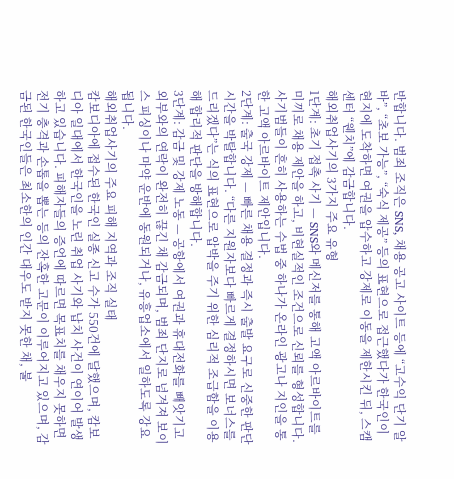반합니다. 범죄 조직은 SNS, 채용 공고 사이트 등에 “고수익 단기 알바”, “초보 가능”, “숙식 제공” 등의 표현으로 접근했다가 한국인이 현지에 도착하면 여권을 압수하고 강제로 이동을 제한시킨 뒤, 스캠 센터 “웬치”에 감금합니다.
해외취업사기의 3가지 주요 유형
1단계: 초기 접촉 사기 — SNS와 메신저를 통해 고액 아르바이트를 미끼로 채용 제안을 하고, 비현실적인 조건으로 신뢰를 형성합니다. 사기범들이 흔히 사용하는 수법 중 하나가 온라인 광고나 지인을 통한 고액 아르바이트 제안입니다.
2단계: 출국 강제 — 빠른 채용 결정과 즉시 출발 요구로 신중한 판단 시간을 박탈합니다. “다른 지원자보다 빠르게 결정하시면 보너스를 드리겠다”는 식의 표현으로 압박을 주기 위한 심리적 조급함을 이용해 합리적 판단을 방해합니다.
3단계: 감금 및 강제 노동 — 공항에서 여권과 휴대전화를 빼앗기고 외부와의 연락이 완전히 끊긴 채 감금되며, 범죄 단지로 넘겨져 보이스 피싱이나 마약 운반에 동원되거나, 유흥업소에서 일하도록 강요됩니다.
해외취업사기의 주요 피해 지역과 조직 실태
캄보디아에 접수된 한국인 실종 신고 수가 550건에 달했으며, 캄보디아 일대에서 한국인을 노린 취업 사기와 납치 사건이 연이어 발생하고 있습니다. 피해자들의 증언에 따르면 목표치를 채우지 못하면 전기 충격과 손톱을 뽑는 등의 잔혹한 고문이 이루어지고 있으며, 감금된 한국인들은 최소한의 인간 대우도 받지 못한 채, 불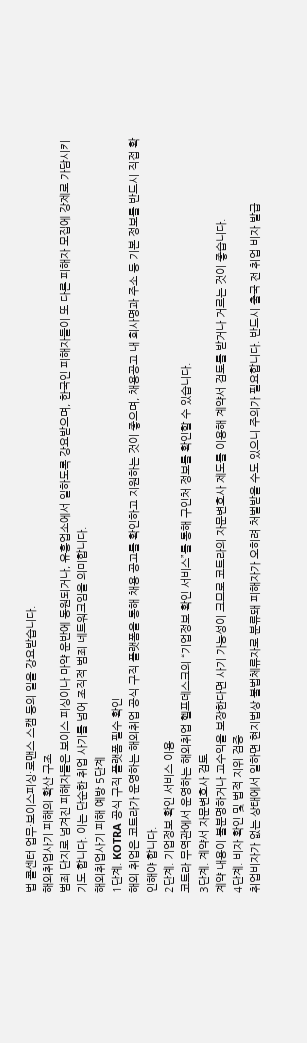법 콜센터 업무·보이스피싱·로맨스 스캠 등의 일을 강요받습니다.
해외취업사기 피해의 확산 구조
범죄 단지로 넘겨진 피해자들은 보이스 피싱이나 마약 운반에 동원되거나, 유흥업소에서 일하도록 강요받으며, 한국인 피해자들이 또 다른 피해자 모집에 강제로 가담시키기도 합니다. 이는 단순한 취업 사기를 넘어 조직적 범죄 네트워크임을 의미합니다.
해외취업사기 피해 예방 5단계
1단계. KOTRA 공식 구직 플랫폼 필수 확인
해외 취업은 코트라가 운영하는 해외취업 공식 구직 플랫폼을 통해 채용 공고를 확인하고 지원하는 것이 좋으며, 채용공고 내 회사명과 주소 등 기본 정보를 반드시 직접 확인해야 합니다.
2단계. 기업정보 확인 서비스 이용
코트라 무역관에서 운영하는 해외취업 헬프데스크의 “기업정보 확인 서비스”를 통해 구인처 정보를 확인할 수 있습니다.
3단계. 계약서 자문변호사 검토
계약 내용이 불분명하거나 고수익을 보장한다면 사기 가능성이 크므로 코트라의 자문변호사 제도를 이용해 계약서 검토를 받거나 거르는 것이 좋습니다.
4단계. 비자 확인 및 법적 지위 검증
취업비자가 없는 상태에서 일하면 현지법상 불법체류자로 분류돼 피해자가 오히려 처벌받을 수도 있으니 주의가 필요합니다. 반드시 출국 전 취업 비자 발급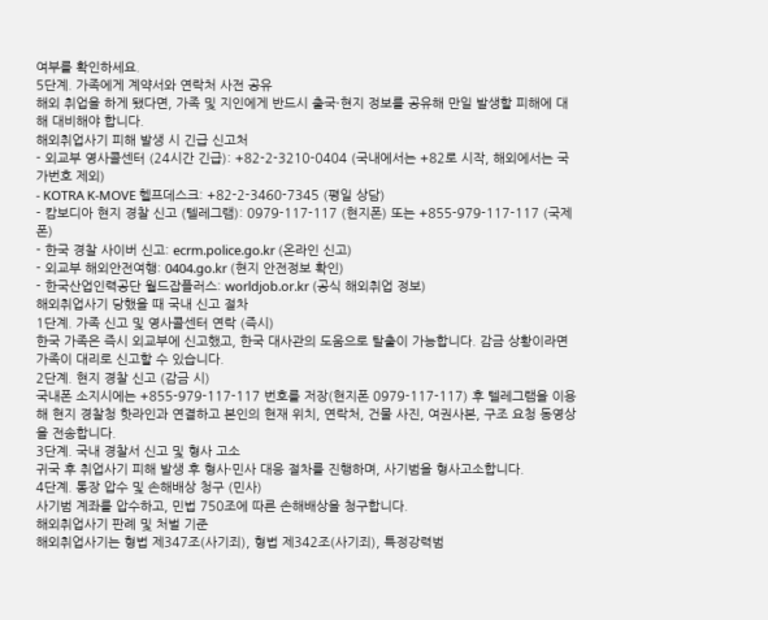여부를 확인하세요.
5단계. 가족에게 계약서와 연락처 사전 공유
해외 취업을 하게 됐다면, 가족 및 지인에게 반드시 출국·현지 정보를 공유해 만일 발생할 피해에 대해 대비해야 합니다.
해외취업사기 피해 발생 시 긴급 신고처
- 외교부 영사콜센터 (24시간 긴급): +82-2-3210-0404 (국내에서는 +82로 시작, 해외에서는 국가번호 제외)
- KOTRA K-MOVE 헬프데스크: +82-2-3460-7345 (평일 상담)
- 캄보디아 현지 경찰 신고 (텔레그램): 0979-117-117 (현지폰) 또는 +855-979-117-117 (국제폰)
- 한국 경찰 사이버 신고: ecrm.police.go.kr (온라인 신고)
- 외교부 해외안전여행: 0404.go.kr (현지 안전정보 확인)
- 한국산업인력공단 월드잡플러스: worldjob.or.kr (공식 해외취업 정보)
해외취업사기 당했을 때 국내 신고 절차
1단계. 가족 신고 및 영사콜센터 연락 (즉시)
한국 가족은 즉시 외교부에 신고했고, 한국 대사관의 도움으로 탈출이 가능합니다. 감금 상황이라면 가족이 대리로 신고할 수 있습니다.
2단계. 현지 경찰 신고 (감금 시)
국내폰 소지시에는 +855-979-117-117 번호를 저장(현지폰 0979-117-117) 후 텔레그램을 이용해 현지 경찰청 핫라인과 연결하고 본인의 현재 위치, 연락처, 건물 사진, 여권사본, 구조 요청 동영상을 전송합니다.
3단계. 국내 경찰서 신고 및 형사 고소
귀국 후 취업사기 피해 발생 후 형사·민사 대응 절차를 진행하며, 사기범을 형사고소합니다.
4단계. 통장 압수 및 손해배상 청구 (민사)
사기범 계좌를 압수하고, 민법 750조에 따른 손해배상을 청구합니다.
해외취업사기 판례 및 처벌 기준
해외취업사기는 형법 제347조(사기죄), 형법 제342조(사기죄), 특정강력범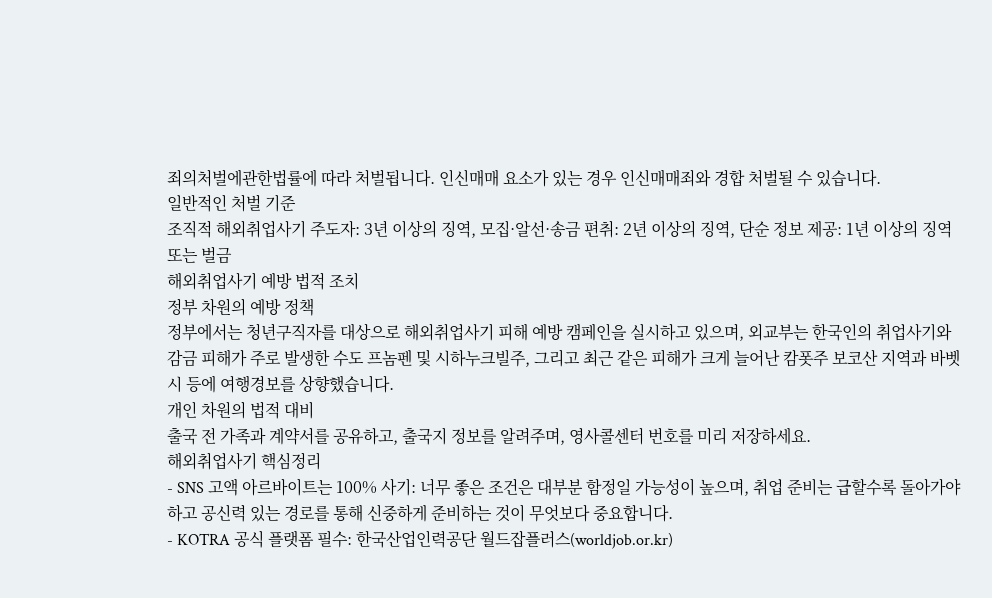죄의처벌에관한법률에 따라 처벌됩니다. 인신매매 요소가 있는 경우 인신매매죄와 경합 처벌될 수 있습니다.
일반적인 처벌 기준
조직적 해외취업사기 주도자: 3년 이상의 징역, 모집·알선·송금 편취: 2년 이상의 징역, 단순 정보 제공: 1년 이상의 징역 또는 벌금
해외취업사기 예방 법적 조치
정부 차원의 예방 정책
정부에서는 청년구직자를 대상으로 해외취업사기 피해 예방 캠페인을 실시하고 있으며, 외교부는 한국인의 취업사기와 감금 피해가 주로 발생한 수도 프놈펜 및 시하누크빌주, 그리고 최근 같은 피해가 크게 늘어난 캄폿주 보코산 지역과 바벳시 등에 여행경보를 상향했습니다.
개인 차원의 법적 대비
출국 전 가족과 계약서를 공유하고, 출국지 정보를 알려주며, 영사콜센터 번호를 미리 저장하세요.
해외취업사기 핵심정리
- SNS 고액 아르바이트는 100% 사기: 너무 좋은 조건은 대부분 함정일 가능성이 높으며, 취업 준비는 급할수록 돌아가야 하고 공신력 있는 경로를 통해 신중하게 준비하는 것이 무엇보다 중요합니다.
- KOTRA 공식 플랫폼 필수: 한국산업인력공단 월드잡플러스(worldjob.or.kr)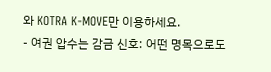와 KOTRA K-MOVE만 이용하세요.
- 여권 압수는 감금 신호: 어떤 명목으로도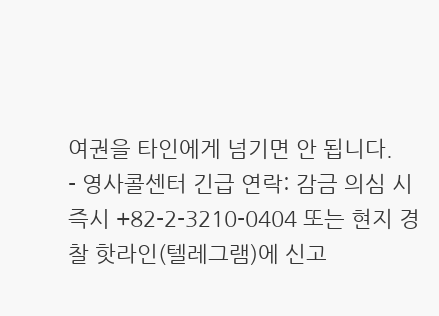여권을 타인에게 넘기면 안 됩니다.
- 영사콜센터 긴급 연락: 감금 의심 시 즉시 +82-2-3210-0404 또는 현지 경찰 핫라인(텔레그램)에 신고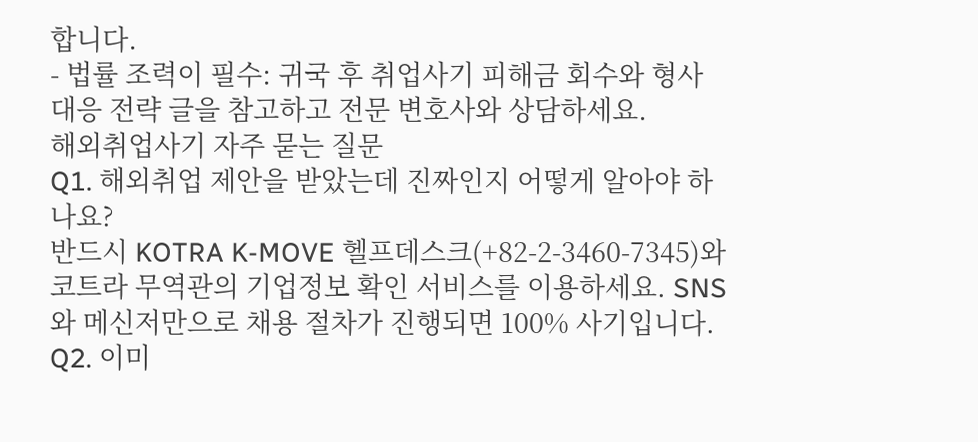합니다.
- 법률 조력이 필수: 귀국 후 취업사기 피해금 회수와 형사 대응 전략 글을 참고하고 전문 변호사와 상담하세요.
해외취업사기 자주 묻는 질문
Q1. 해외취업 제안을 받았는데 진짜인지 어떻게 알아야 하나요?
반드시 KOTRA K-MOVE 헬프데스크(+82-2-3460-7345)와 코트라 무역관의 기업정보 확인 서비스를 이용하세요. SNS와 메신저만으로 채용 절차가 진행되면 100% 사기입니다.
Q2. 이미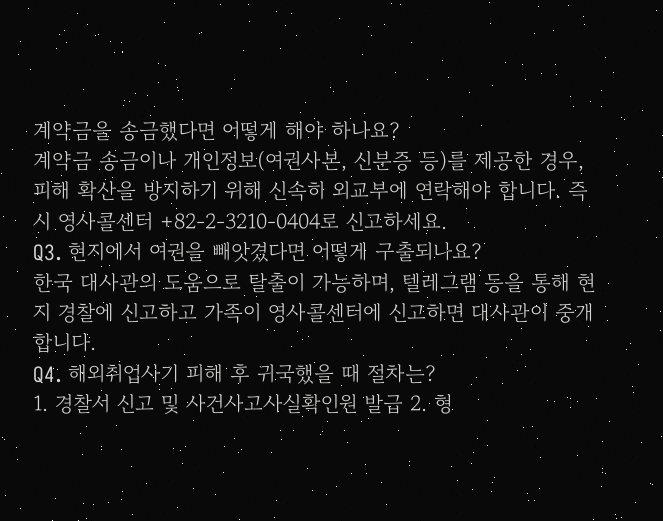계약금을 송금했다면 어떻게 해야 하나요?
계약금 송금이나 개인정보(여권사본, 신분증 등)를 제공한 경우, 피해 확산을 방지하기 위해 신속히 외교부에 연락해야 합니다. 즉시 영사콜센터 +82-2-3210-0404로 신고하세요.
Q3. 현지에서 여권을 빼앗겼다면 어떻게 구출되나요?
한국 대사관의 도움으로 탈출이 가능하며, 텔레그램 등을 통해 현지 경찰에 신고하고 가족이 영사콜센터에 신고하면 대사관이 중개합니다.
Q4. 해외취업사기 피해 후 귀국했을 때 절차는?
1. 경찰서 신고 및 사건사고사실확인원 발급 2. 형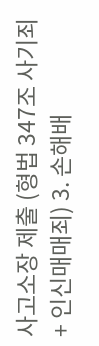사고소장 제출 (형법 347조 사기죄 + 인신매매죄) 3. 손해배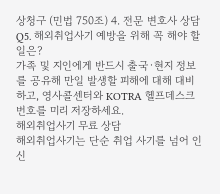상청구 (민법 750조) 4. 전문 변호사 상담
Q5. 해외취업사기 예방을 위해 꼭 해야 할 일은?
가족 및 지인에게 반드시 출국·현지 정보를 공유해 만일 발생할 피해에 대해 대비하고, 영사콜센터와 KOTRA 헬프데스크 번호를 미리 저장하세요.
해외취업사기 무료 상담
해외취업사기는 단순 취업 사기를 넘어 인신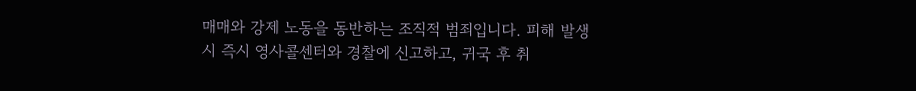매매와 강제 노동을 동반하는 조직적 범죄입니다. 피해 발생 시 즉시 영사콜센터와 경찰에 신고하고, 귀국 후 취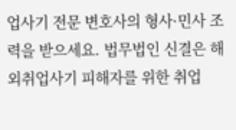업사기 전문 변호사의 형사·민사 조력을 받으세요. 법무법인 신결은 해외취업사기 피해자를 위한 취업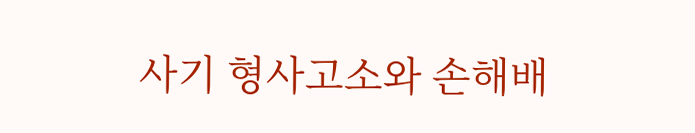사기 형사고소와 손해배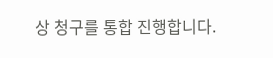상 청구를 통합 진행합니다.